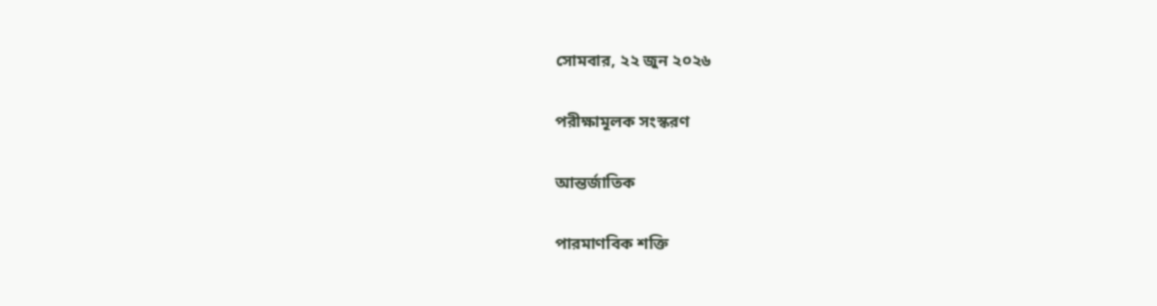সোমবার, ২২ জুন ২০২৬

পরীক্ষামূলক সংস্করণ

আন্তর্জাতিক

পারমাণবিক শক্তি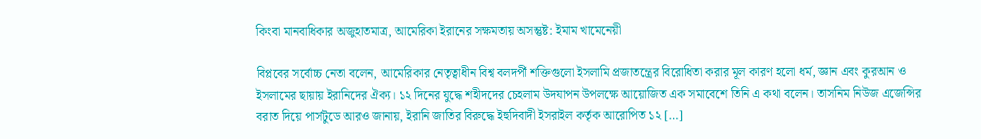কিংবা মানবাধিকার অজুহাতমাত্র, আমেরিকা ইরানের সক্ষমতায় অসন্তুষ্ট: ইমাম খামেনেয়ী

বিপ্লবের সর্বোচ্চ নেতা বলেন, আমেরিকার নেতৃত্বাধীন বিশ্ব বলদর্পী শক্তিগুলো ইসলামি প্রজাতন্ত্রের বিরোধিতা করার মূল কারণ হলো ধর্ম, জ্ঞান এবং কুরআন ও ইসলামের ছায়ায় ইরানিদের ঐক্য। ১২ দিনের যুদ্ধে শহীদদের চেহলাম উদযাপন উপলক্ষে আয়োজিত এক সমাবেশে তিনি এ কথা বলেন। তাসনিম নিউজ এজেন্সির বরাত দিয়ে পার্সটুডে আরও জানায়, ইরানি জাতির বিরুদ্ধে ইহুদিবাদী ইসরাইল কর্তৃক আরোপিত ১২ […]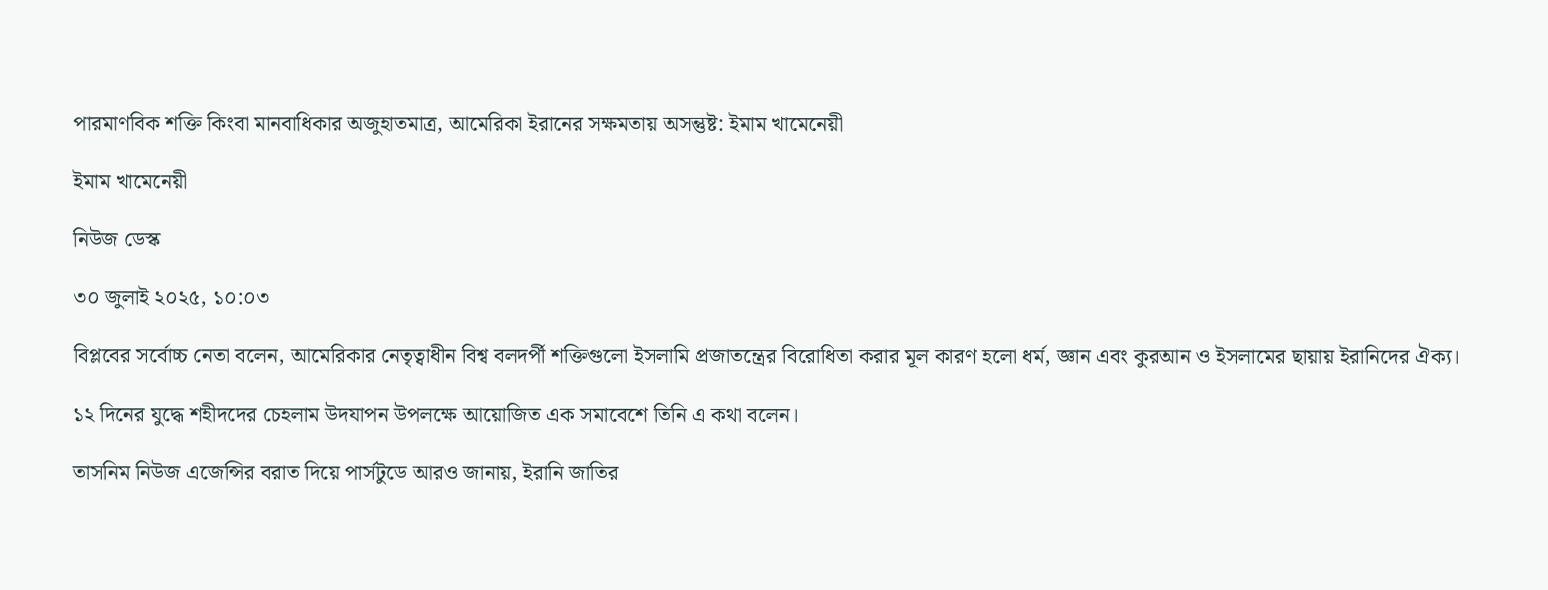পারমাণবিক শক্তি কিংবা মানবাধিকার অজুহাতমাত্র, আমেরিকা ইরানের সক্ষমতায় অসন্তুষ্ট: ইমাম খামেনেয়ী

ইমাম খামেনেয়ী

নিউজ ডেস্ক

৩০ জুলাই ২০২৫, ১০:০৩

বিপ্লবের সর্বোচ্চ নেতা বলেন, আমেরিকার নেতৃত্বাধীন বিশ্ব বলদর্পী শক্তিগুলো ইসলামি প্রজাতন্ত্রের বিরোধিতা করার মূল কারণ হলো ধর্ম, জ্ঞান এবং কুরআন ও ইসলামের ছায়ায় ইরানিদের ঐক্য।

১২ দিনের যুদ্ধে শহীদদের চেহলাম উদযাপন উপলক্ষে আয়োজিত এক সমাবেশে তিনি এ কথা বলেন।

তাসনিম নিউজ এজেন্সির বরাত দিয়ে পার্সটুডে আরও জানায়, ইরানি জাতির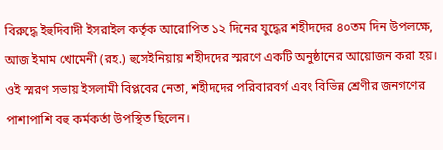বিরুদ্ধে ইহুদিবাদী ইসরাইল কর্তৃক আরোপিত ১২ দিনের যুদ্ধের শহীদদের ৪০তম দিন উপলক্ষে, আজ ইমাম খোমেনী (রহ.) হুসেইনিয়ায় শহীদদের স্মরণে একটি অনুষ্ঠানের আয়োজন করা হয়। ওই স্মরণ সভায় ইসলামী বিপ্লবের নেতা, শহীদদের পরিবারবর্গ এবং বিভিন্ন শ্রেণীর জনগণের পাশাপাশি বহু কর্মকর্তা উপস্থিত ছিলেন।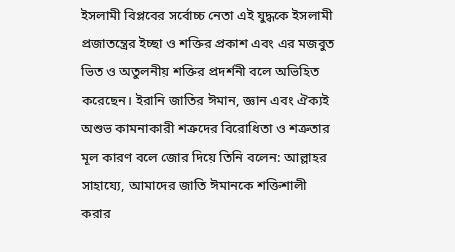ইসলামী বিপ্লবের সর্বোচ্চ নেতা এই যুদ্ধকে ইসলামী প্রজাতন্ত্রের ইচ্ছা ও শক্তির প্রকাশ এবং এর মজবুত ভিত ও অতুলনীয় শক্তির প্রদর্শনী বলে অভিহিত করেছেন। ইরানি জাতির ঈমান, জ্ঞান এবং ঐক্যই অশুভ কামনাকারী শত্রুদের বিরোধিতা ও শত্রুতার মূল কারণ বলে জোর দিয়ে তিনি বলেন: আল্লাহর সাহায্যে, আমাদের জাতি ঈমানকে শক্তিশালী করার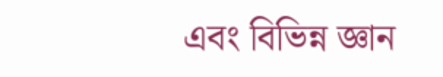এবং বিভিন্ন জ্ঞান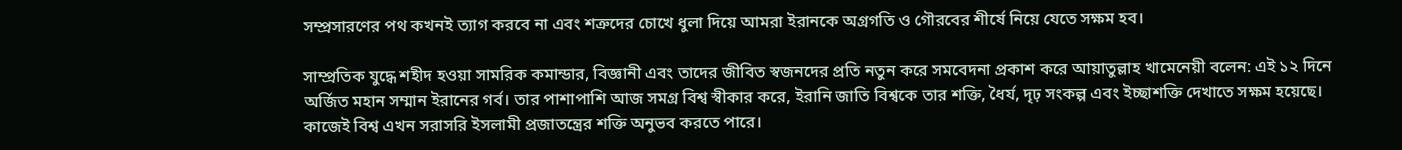সম্প্রসারণের পথ কখনই ত্যাগ করবে না এবং শত্রুদের চোখে ধুলা দিয়ে আমরা ইরানকে অগ্রগতি ও গৌরবের শীর্ষে নিয়ে যেতে সক্ষম হব।

সাম্প্রতিক যুদ্ধে শহীদ হওয়া সামরিক কমান্ডার, বিজ্ঞানী এবং তাদের জীবিত স্বজনদের প্রতি নতুন করে সমবেদনা প্রকাশ করে আয়াতুল্লাহ খামেনেয়ী বলেন: এই ১২ দিনে অর্জিত মহান সম্মান ইরানের গর্ব। তার পাশাপাশি আজ সমগ্র বিশ্ব স্বীকার করে, ইরানি জাতি বিশ্বকে তার শক্তি, ধৈর্য, দৃঢ় সংকল্প এবং ইচ্ছাশক্তি দেখাতে সক্ষম হয়েছে। কাজেই বিশ্ব এখন সরাসরি ইসলামী প্রজাতন্ত্রের শক্তি অনুভব করতে পারে।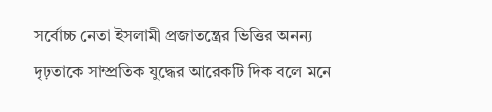সর্বোচ্চ নেতা ইসলামী প্রজাতন্ত্রের ভিত্তির অনন্য দৃঢ়তাকে সাম্প্রতিক যুদ্ধের আরেকটি দিক বলে মনে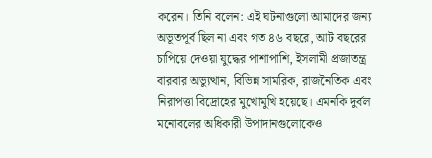করেন। তিনি বলেন: এই ঘটনাগুলো আমাদের জন্য অভূতপূর্ব ছিল না এবং গত ৪৬ বছরে, আট বছরের চাপিয়ে দেওয়া যুদ্ধের পাশাপাশি, ইসলামী প্রজাতন্ত্র বারবার অভ্যুত্থান, বিভিন্ন সামরিক, রাজনৈতিক এবং নিরাপত্তা বিদ্রোহের মুখোমুখি হয়েছে। এমনকি দুর্বল মনোবলের অধিকারী উপাদানগুলোকেও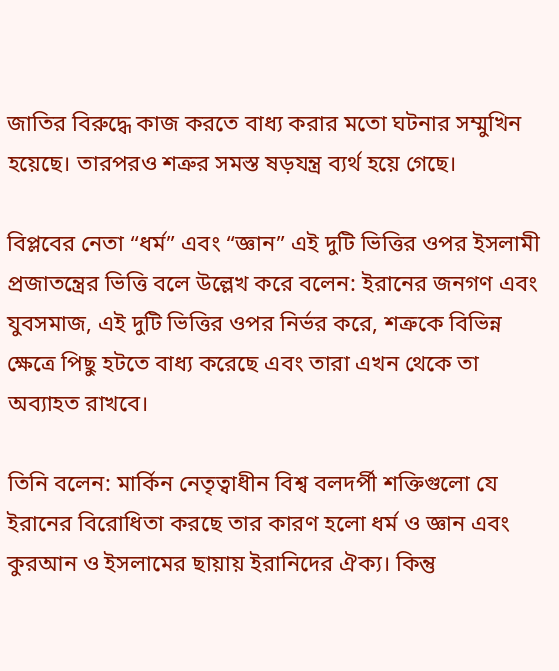জাতির বিরুদ্ধে কাজ করতে বাধ্য করার মতো ঘটনার সম্মুখিন হয়েছে। তারপরও শত্রুর সমস্ত ষড়যন্ত্র ব্যর্থ হয়ে গেছে।

বিপ্লবের নেতা “ধর্ম” এবং “জ্ঞান” এই দুটি ভিত্তির ওপর ইসলামী প্রজাতন্ত্রের ভিত্তি বলে উল্লেখ করে বলেন: ইরানের জনগণ এবং যুবসমাজ, এই দুটি ভিত্তির ওপর নির্ভর করে, শত্রুকে বিভিন্ন ক্ষেত্রে পিছু হটতে বাধ্য করেছে এবং তারা এখন থেকে তা অব্যাহত রাখবে।

তিনি বলেন: মার্কিন নেতৃত্বাধীন বিশ্ব বলদর্পী শক্তিগুলো যে ইরানের বিরোধিতা করছে তার কারণ হলো ধর্ম ও জ্ঞান এবং কুরআন ও ইসলামের ছায়ায় ইরানিদের ঐক্য। কিন্তু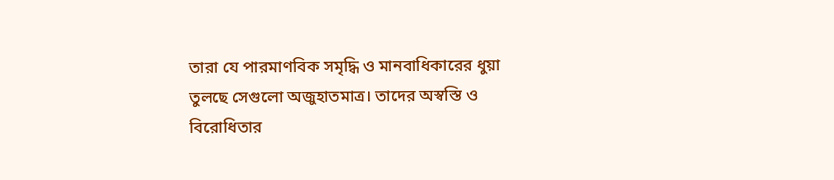তারা যে পারমাণবিক সমৃদ্ধি ও মানবাধিকারের ধুয়া তুলছে সেগুলো অজুহাতমাত্র। তাদের অস্বস্তি ও বিরোধিতার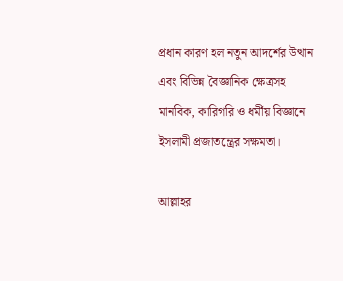প্রধান কারণ হল নতুন আদর্শের উত্থান এবং বিভিন্ন বৈজ্ঞানিক ক্ষেত্রসহ মানবিক, কারিগরি ও ধর্মীয় বিজ্ঞানে ইসলামী প্রজাতন্ত্রের সক্ষমতা।

আল্লাহর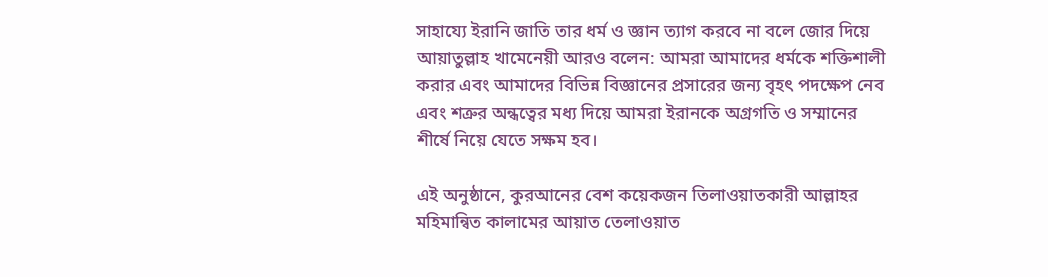সাহায্যে ইরানি জাতি তার ধর্ম ও জ্ঞান ত্যাগ করবে না বলে জোর দিয়ে আয়াতুল্লাহ খামেনেয়ী আরও বলেন: আমরা আমাদের ধর্মকে শক্তিশালী করার এবং আমাদের বিভিন্ন বিজ্ঞানের প্রসারের জন্য বৃহৎ পদক্ষেপ নেব এবং শত্রুর অন্ধত্বের মধ্য দিয়ে আমরা ইরানকে অগ্রগতি ও সম্মানের শীর্ষে নিয়ে যেতে সক্ষম হব।

এই অনুষ্ঠানে, কুরআনের বেশ কয়েকজন তিলাওয়াতকারী আল্লাহর মহিমান্বিত কালামের আয়াত তেলাওয়াত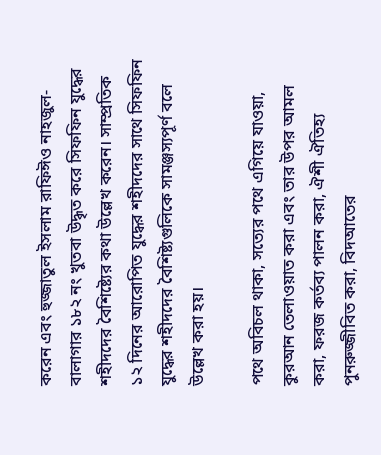করেন এবং হুজ্জাতুল ইসলাম রাফিঈও নাহজুল-বালাগার ১৮২ নং খুতবা উদ্ধৃত করে সিফফিন যুদ্ধের শহীদদের বৈশিষ্ট্যের কথা উল্লেখ করেন। সাম্প্রতিক ১২ দিনের আরোপিত যুদ্ধের শহীদদের সাথে সিফফিন যুদ্ধের শহীদদের বৈশিষ্ট্যগুলিকে সামঞ্জস্যপূর্ণ বলে উল্লেখ করা হয়।

পথে অবিচল থাকা, সত্যের পথে এগিয়ে যাওয়া, কুরআন তেলাওয়াত করা এবং তার উপর আমল করা, ফরজ কর্তব্য পালন করা, ঐশী ঐতিহ্য পুনরুজ্জীবিত করা, বিদআতের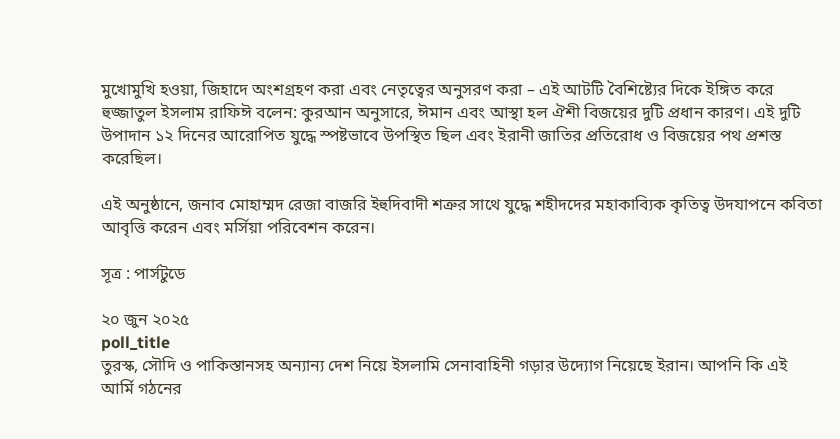মুখোমুখি হওয়া, জিহাদে অংশগ্রহণ করা এবং নেতৃত্বের অনুসরণ করা – এই আটটি বৈশিষ্ট্যের দিকে ইঙ্গিত করে হুজ্জাতুল ইসলাম রাফিঈ বলেন: কুরআন অনুসারে, ঈমান এবং আস্থা হল ঐশী বিজয়ের দুটি প্রধান কারণ। এই দুটি উপাদান ১২ দিনের আরোপিত যুদ্ধে স্পষ্টভাবে উপস্থিত ছিল এবং ইরানী জাতির প্রতিরোধ ও বিজয়ের পথ প্রশস্ত করেছিল।

এই অনুষ্ঠানে, জনাব মোহাম্মদ রেজা বাজরি ইহুদিবাদী শত্রুর সাথে যুদ্ধে শহীদদের মহাকাব্যিক কৃতিত্ব উদযাপনে কবিতা আবৃত্তি করেন এবং মর্সিয়া পরিবেশন করেন।

সূত্র : পার্সটুডে

২০ জুন ২০২৫
poll_title
তুরস্ক, সৌদি ও পাকিস্তানসহ অন্যান্য দেশ নিয়ে ইসলামি সেনাবাহিনী গড়ার উদ্যোগ নিয়েছে ইরান। আপনি কি এই আর্মি গঠনের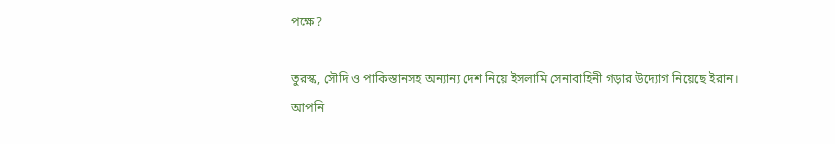পক্ষে?

তুরস্ক, সৌদি ও পাকিস্তানসহ অন্যান্য দেশ নিয়ে ইসলামি সেনাবাহিনী গড়ার উদ্যোগ নিয়েছে ইরান। আপনি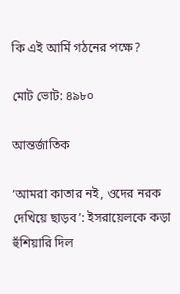কি এই আর্মি গঠনের পক্ষে?

মোট ভোট: ৪৯৮০

আন্তর্জাতিক

‘আমরা কাতার নই, ওদের নরক দেখিয়ে ছাড়ব’: ইসরায়েলকে কড়া হুঁশিয়ারি দিল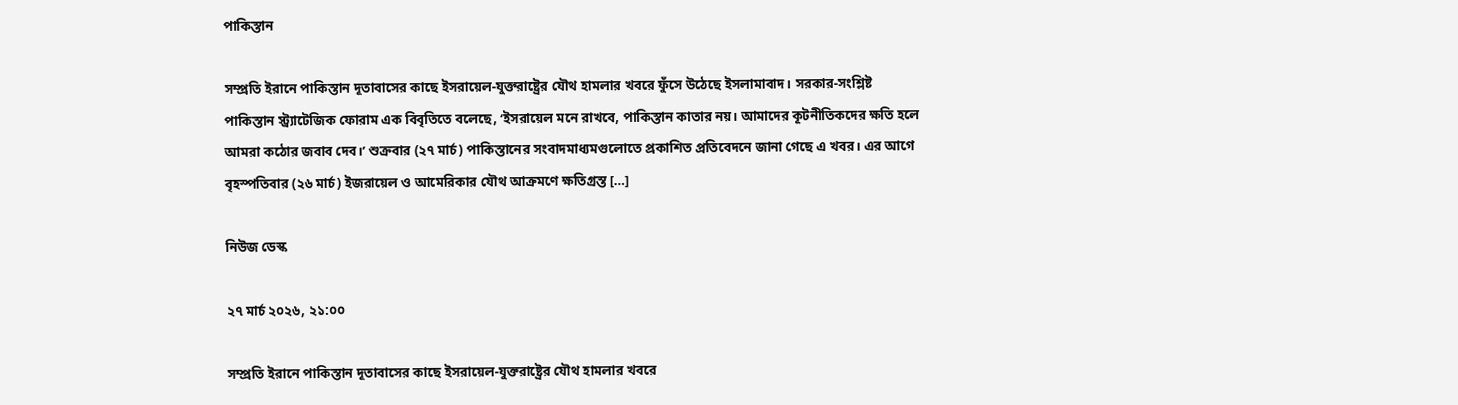পাকিস্তান

সম্প্রতি ইরানে পাকিস্তান দূতাবাসের কাছে ইসরায়েল-যুক্তরাষ্ট্রের যৌথ হামলার খবরে ফুঁসে উঠেছে ইসলামাবাদ। সরকার-সংশ্লিষ্ট পাকিস্তান স্ট্র্যাটেজিক ফোরাম এক বিবৃতিতে বলেছে, ‘ইসরায়েল মনে রাখবে, পাকিস্তান কাতার নয়। আমাদের কূটনীতিকদের ক্ষতি হলে আমরা কঠোর জবাব দেব।’ শুক্রবার (২৭ মার্চ) পাকিস্তানের সংবাদমাধ্যমগুলোতে প্রকাশিত প্রতিবেদনে জানা গেছে এ খবর। এর আগে বৃহস্পতিবার (২৬ মার্চ) ইজরায়েল ও আমেরিকার যৌথ আক্রমণে ক্ষতিগ্রস্ত […]

নিউজ ডেস্ক

২৭ মার্চ ২০২৬, ২১:০০

সম্প্রতি ইরানে পাকিস্তান দূতাবাসের কাছে ইসরায়েল-যুক্তরাষ্ট্রের যৌথ হামলার খবরে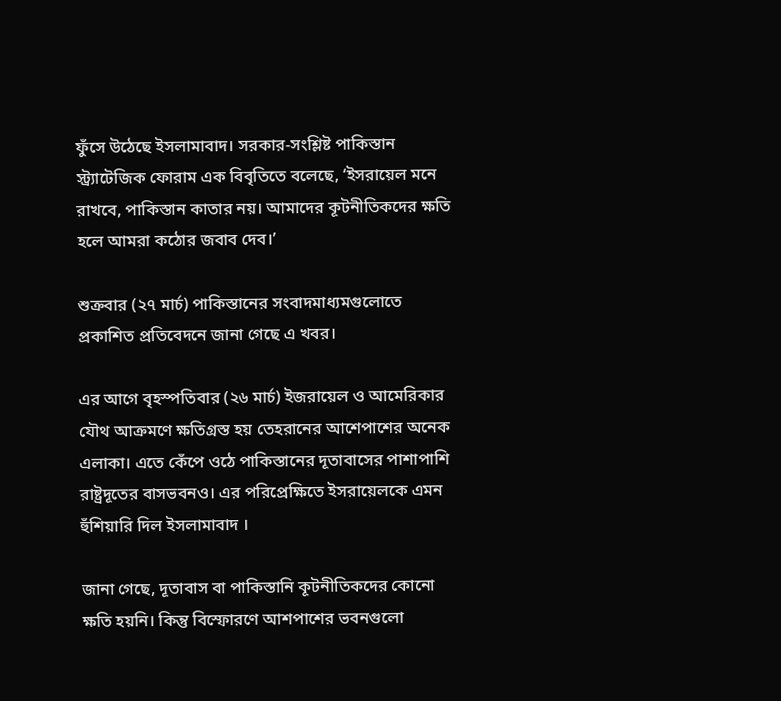ফুঁসে উঠেছে ইসলামাবাদ। সরকার-সংশ্লিষ্ট পাকিস্তান স্ট্র্যাটেজিক ফোরাম এক বিবৃতিতে বলেছে, ‘ইসরায়েল মনে রাখবে, পাকিস্তান কাতার নয়। আমাদের কূটনীতিকদের ক্ষতি হলে আমরা কঠোর জবাব দেব।’

শুক্রবার (২৭ মার্চ) পাকিস্তানের সংবাদমাধ্যমগুলোতে প্রকাশিত প্রতিবেদনে জানা গেছে এ খবর।

এর আগে বৃহস্পতিবার (২৬ মার্চ) ইজরায়েল ও আমেরিকার যৌথ আক্রমণে ক্ষতিগ্রস্ত হয় তেহরানের আশেপাশের অনেক এলাকা। এতে কেঁপে ওঠে পাকিস্তানের দূতাবাসের পাশাপাশি রাষ্ট্রদূতের বাসভবনও। এর পরিপ্রেক্ষিতে ইসরায়েলকে এমন হুঁশিয়ারি দিল ইসলামাবাদ ।

জানা গেছে, দূতাবাস বা পাকিস্তানি কূটনীতিকদের কোনো ক্ষতি হয়নি। কিন্তু বিস্ফোরণে আশপাশের ভবনগুলো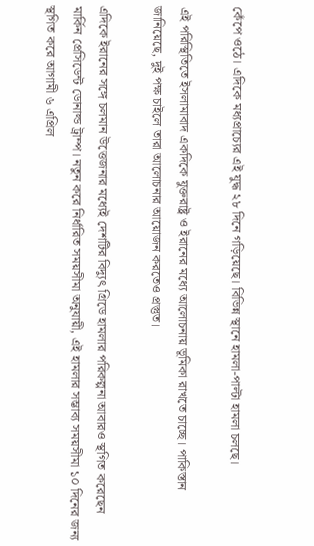কেঁপে ওঠে। এদিকে মধ্যপ্রাচ্যের এই যুদ্ধ ২৮ দিনে গড়িয়েছে। বিভিন্ন স্থানে হামলা-পাল্টা হামলা চলছে।

এই পরিস্থিতিতে ইসলামাবাদ একদিকে যুক্তরাষ্ট্র ও ইরানের মধ্যে আলোচনায় ভূমিকা রাখতে চাচ্ছে। পাকিস্তান জানিয়েছে, দুই পক্ষ চাইলে তারা আলোচনার আয়োজন করতেও প্রস্তুত।

এদিকে ইরানের সঙ্গে চলমান উত্তেজনার মধ্যেই দেশটির বিদ্যুৎ গ্রিডে হামলার পরিকল্পনা আবারও স্থগিত করেছেন মার্কিন প্রেসিডেন্ট ডোনাল্ড ট্রাম্প। নতুন করে নির্ধারিত সময়সীমা অনুযায়ী, এই হামলার সম্ভাব্য সময়সীমা ১০ দিনের জন্য স্থগিত করে আগামী ৬ এপ্রিল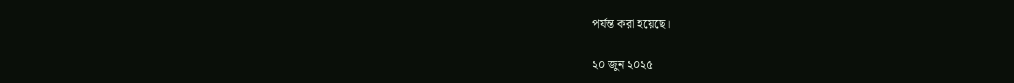পর্যন্ত করা হয়েছে।

২০ জুন ২০২৫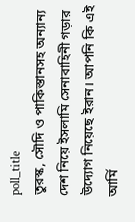poll_title
তুরস্ক, সৌদি ও পাকিস্তানসহ অন্যান্য দেশ নিয়ে ইসলামি সেনাবাহিনী গড়ার উদ্যোগ নিয়েছে ইরান। আপনি কি এই আর্মি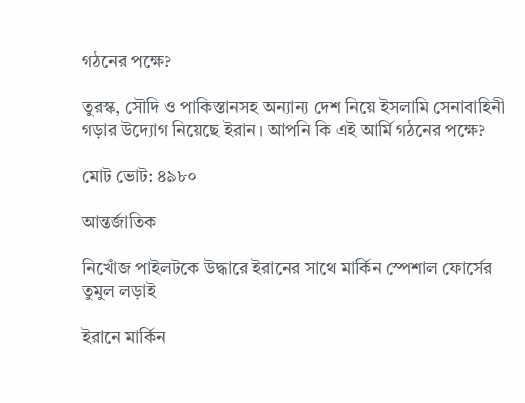গঠনের পক্ষে?

তুরস্ক, সৌদি ও পাকিস্তানসহ অন্যান্য দেশ নিয়ে ইসলামি সেনাবাহিনী গড়ার উদ্যোগ নিয়েছে ইরান। আপনি কি এই আর্মি গঠনের পক্ষে?

মোট ভোট: ৪৯৮০

আন্তর্জাতিক

নিখোঁজ পাইলটকে উদ্ধারে ইরানের সাথে মার্কিন স্পেশাল ফোর্সের তুমুল লড়াই

ইরানে মার্কিন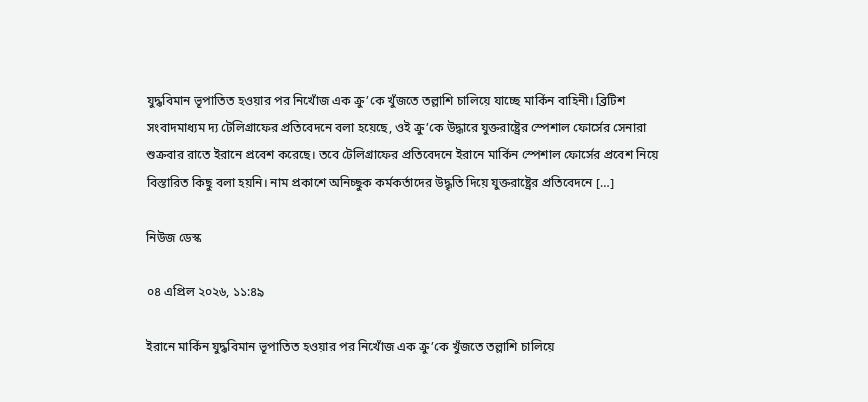যুদ্ধবিমান ভূপাতিত হওয়ার পর নিখোঁজ এক ক্রু’কে খুঁজতে তল্লাশি চালিয়ে যাচ্ছে মার্কিন বাহিনী। ব্রিটিশ সংবাদমাধ্যম দ্য টেলিগ্রাফের প্রতিবেদনে বলা হয়েছে, ওই ক্রু’কে উদ্ধারে যুক্তরাষ্ট্রের স্পেশাল ফোর্সের সেনারা শুক্রবার রাতে ইরানে প্রবেশ করেছে। তবে টেলিগ্রাফের প্রতিবেদনে ইরানে মার্কিন স্পেশাল ফোর্সের প্রবেশ নিয়ে বিস্তারিত কিছু বলা হয়নি। নাম প্রকাশে অনিচ্ছুক কর্মকর্তাদের উদ্ধৃতি দিয়ে যুক্তরাষ্ট্রের প্রতিবেদনে […]

নিউজ ডেস্ক

০৪ এপ্রিল ২০২৬, ১১:৪৯

ইরানে মার্কিন যুদ্ধবিমান ভূপাতিত হওয়ার পর নিখোঁজ এক ক্রু’কে খুঁজতে তল্লাশি চালিয়ে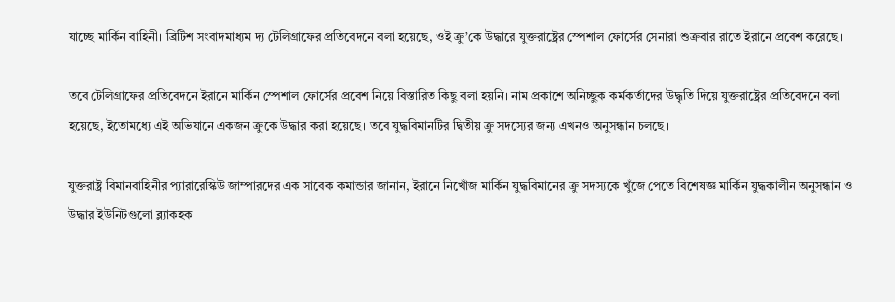যাচ্ছে মার্কিন বাহিনী। ব্রিটিশ সংবাদমাধ্যম দ্য টেলিগ্রাফের প্রতিবেদনে বলা হয়েছে, ওই ক্রু’কে উদ্ধারে যুক্তরাষ্ট্রের স্পেশাল ফোর্সের সেনারা শুক্রবার রাতে ইরানে প্রবেশ করেছে।

তবে টেলিগ্রাফের প্রতিবেদনে ইরানে মার্কিন স্পেশাল ফোর্সের প্রবেশ নিয়ে বিস্তারিত কিছু বলা হয়নি। নাম প্রকাশে অনিচ্ছুক কর্মকর্তাদের উদ্ধৃতি দিয়ে যুক্তরাষ্ট্রের প্রতিবেদনে বলা হয়েছে, ইতোমধ্যে এই অভিযানে একজন ক্রুকে উদ্ধার করা হয়েছে। তবে যুদ্ধবিমানটির দ্বিতীয় ক্রু সদস্যের জন্য এখনও অনুসন্ধান চলছে।

যুক্তরাষ্ট্র বিমানবাহিনীর প্যারারেস্কিউ জাম্পারদের এক সাবেক কমান্ডার জানান, ইরানে নিখোঁজ মার্কিন যুদ্ধবিমানের ক্রু সদস্যকে খুঁজে পেতে বিশেষজ্ঞ মার্কিন যুদ্ধকালীন অনুসন্ধান ও উদ্ধার ইউনিটগুলো ব্ল্যাকহক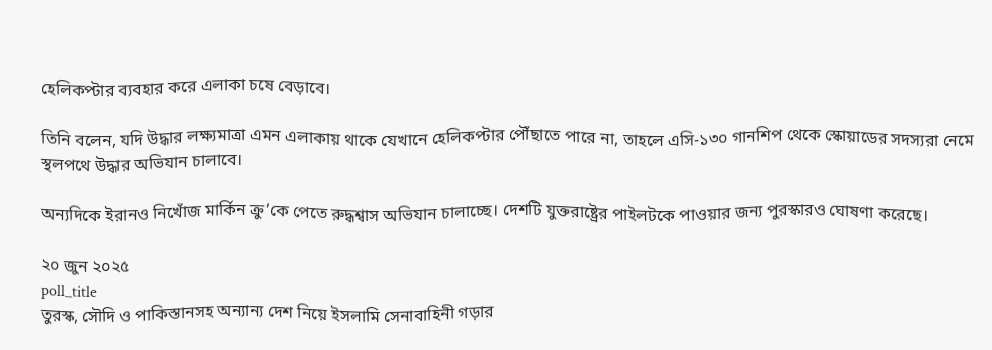হেলিকপ্টার ব্যবহার করে এলাকা চষে বেড়াবে।

তিনি বলেন, যদি উদ্ধার লক্ষ্যমাত্রা এমন এলাকায় থাকে যেখানে হেলিকপ্টার পৌঁছাতে পারে না, তাহলে এসি-১৩০ গানশিপ থেকে স্কোয়াডের সদস্যরা নেমে স্থলপথে উদ্ধার অভিযান চালাবে।

অন্যদিকে ইরানও নিখোঁজ মার্কিন ক্রু’কে পেতে রুদ্ধশ্বাস অভিযান চালাচ্ছে। দেশটি যুক্তরাষ্ট্রের পাইলটকে পাওয়ার জন্য পুরস্কারও ঘোষণা করেছে।

২০ জুন ২০২৫
poll_title
তুরস্ক, সৌদি ও পাকিস্তানসহ অন্যান্য দেশ নিয়ে ইসলামি সেনাবাহিনী গড়ার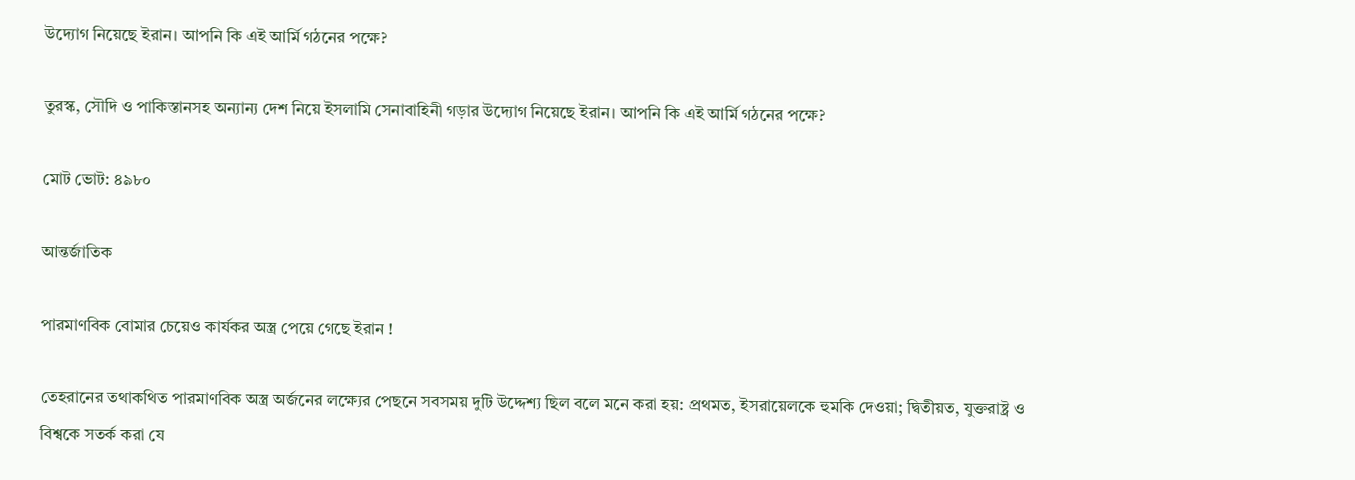উদ্যোগ নিয়েছে ইরান। আপনি কি এই আর্মি গঠনের পক্ষে?

তুরস্ক, সৌদি ও পাকিস্তানসহ অন্যান্য দেশ নিয়ে ইসলামি সেনাবাহিনী গড়ার উদ্যোগ নিয়েছে ইরান। আপনি কি এই আর্মি গঠনের পক্ষে?

মোট ভোট: ৪৯৮০

আন্তর্জাতিক

পারমাণবিক বোমার চেয়েও কার্যকর অস্ত্র পেয়ে গেছে ইরান !

তেহরানের তথাকথিত পারমাণবিক অস্ত্র অর্জনের লক্ষ্যের পেছনে সবসময় দুটি উদ্দেশ্য ছিল বলে মনে করা হয়: প্রথমত, ইসরায়েলকে হুমকি দেওয়া; দ্বিতীয়ত, যুক্তরাষ্ট্র ও বিশ্বকে সতর্ক করা যে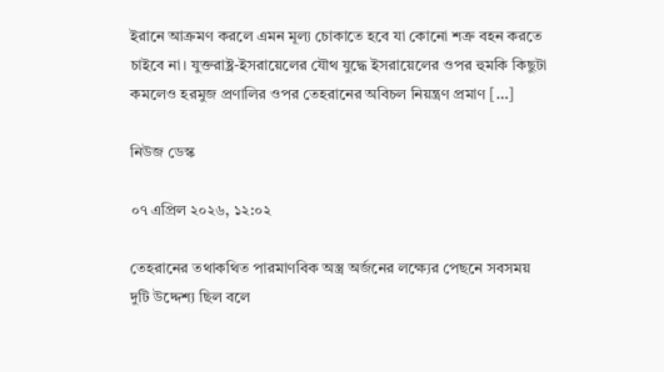ইরানে আক্রমণ করলে এমন মূল্য চোকাতে হবে যা কোনো শত্রু বহন করতে চাইবে না। যুক্তরাষ্ট্র-ইসরায়েলের যৌথ যুদ্ধে ইসরায়েলের ওপর হুমকি কিছুটা কমলেও হরমুজ প্রণালির ওপর তেহরানের অবিচল নিয়ন্ত্রণ প্রমাণ […]

নিউজ ডেস্ক

০৭ এপ্রিল ২০২৬, ১২:০২

তেহরানের তথাকথিত পারমাণবিক অস্ত্র অর্জনের লক্ষ্যের পেছনে সবসময় দুটি উদ্দেশ্য ছিল বলে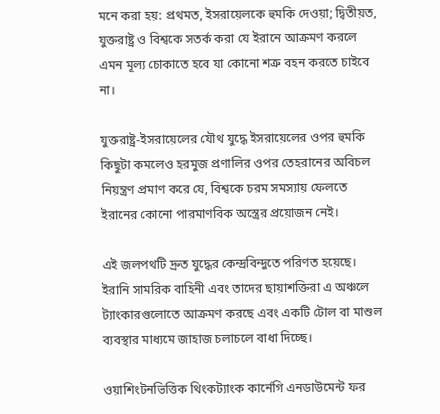মনে করা হয়: প্রথমত, ইসরায়েলকে হুমকি দেওয়া; দ্বিতীয়ত, যুক্তরাষ্ট্র ও বিশ্বকে সতর্ক করা যে ইরানে আক্রমণ করলে এমন মূল্য চোকাতে হবে যা কোনো শত্রু বহন করতে চাইবে না।

যুক্তরাষ্ট্র-ইসরায়েলের যৌথ যুদ্ধে ইসরায়েলের ওপর হুমকি কিছুটা কমলেও হরমুজ প্রণালির ওপর তেহরানের অবিচল নিয়ন্ত্রণ প্রমাণ করে যে, বিশ্বকে চরম সমস্যায় ফেলতে ইরানের কোনো পারমাণবিক অস্ত্রের প্রয়োজন নেই।

এই জলপথটি দ্রুত যুদ্ধের কেন্দ্রবিন্দুতে পরিণত হয়েছে। ইরানি সামরিক বাহিনী এবং তাদের ছায়াশক্তিরা এ অঞ্চলে ট্যাংকারগুলোতে আক্রমণ করছে এবং একটি টোল বা মাশুল ব্যবস্থার মাধ্যমে জাহাজ চলাচলে বাধা দিচ্ছে।

ওয়াশিংটনভিত্তিক থিংকট্যাংক কার্নেগি এনডাউমেন্ট ফর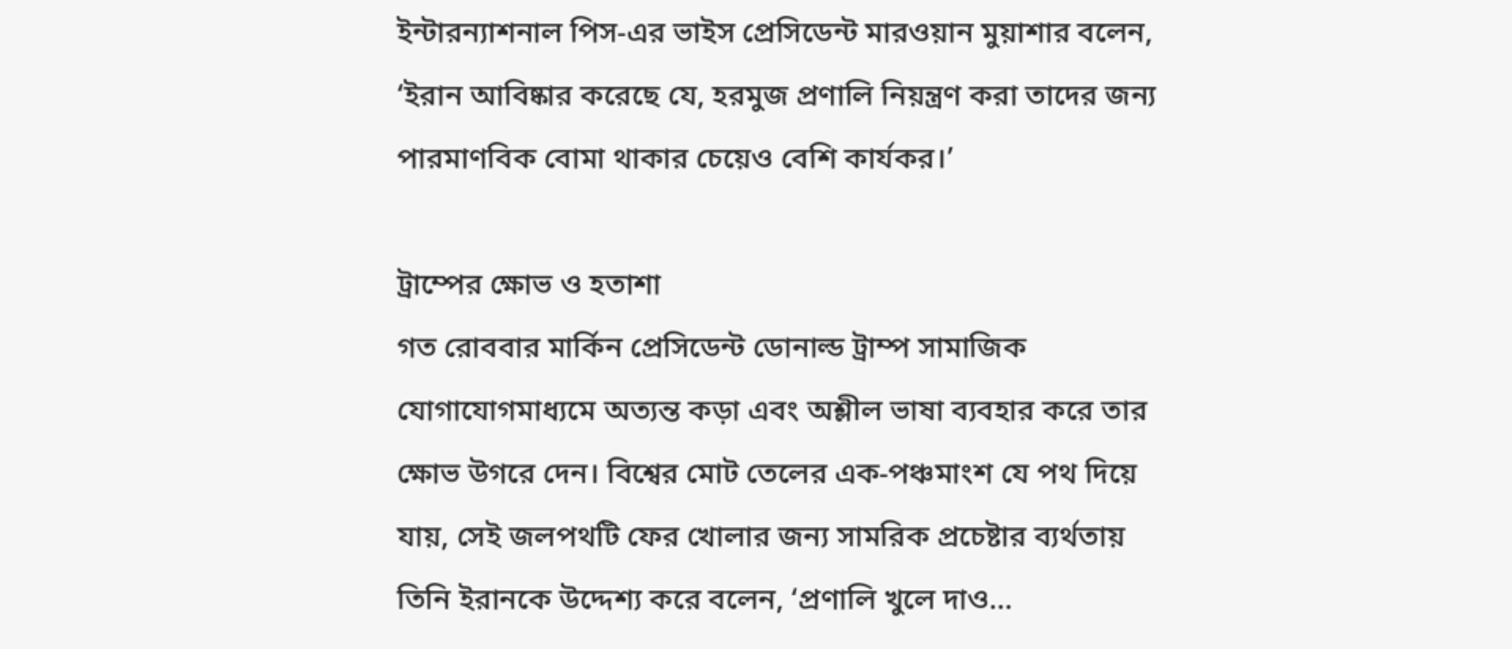ইন্টারন্যাশনাল পিস-এর ভাইস প্রেসিডেন্ট মারওয়ান মুয়াশার বলেন, ‘ইরান আবিষ্কার করেছে যে, হরমুজ প্রণালি নিয়ন্ত্রণ করা তাদের জন্য পারমাণবিক বোমা থাকার চেয়েও বেশি কার্যকর।’

ট্রাম্পের ক্ষোভ ও হতাশা
গত রোববার মার্কিন প্রেসিডেন্ট ডোনাল্ড ট্রাম্প সামাজিক যোগাযোগমাধ্যমে অত্যন্ত কড়া এবং অশ্লীল ভাষা ব্যবহার করে তার ক্ষোভ উগরে দেন। বিশ্বের মোট তেলের এক-পঞ্চমাংশ যে পথ দিয়ে যায়, সেই জলপথটি ফের খোলার জন্য সামরিক প্রচেষ্টার ব্যর্থতায় তিনি ইরানকে উদ্দেশ্য করে বলেন, ‘প্রণালি খুলে দাও…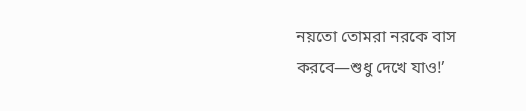নয়তো তোমরা নরকে বাস করবে—শুধু দেখে যাও!’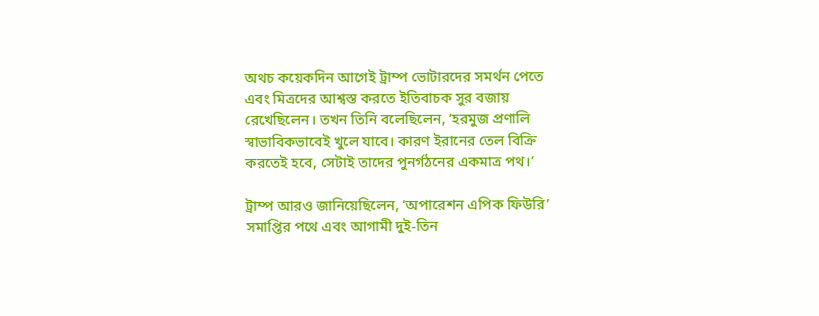অথচ কয়েকদিন আগেই ট্রাম্প ভোটারদের সমর্থন পেতে এবং মিত্রদের আশ্বস্ত করতে ইতিবাচক সুর বজায় রেখেছিলেন। তখন তিনি বলেছিলেন, ‘হরমুজ প্রণালি স্বাভাবিকভাবেই খুলে যাবে। কারণ ইরানের তেল বিক্রি করতেই হবে, সেটাই তাদের পুনর্গঠনের একমাত্র পথ।’

ট্রাম্প আরও জানিয়েছিলেন, ‘অপারেশন এপিক ফিউরি’ সমাপ্তির পথে এবং আগামী দুই-তিন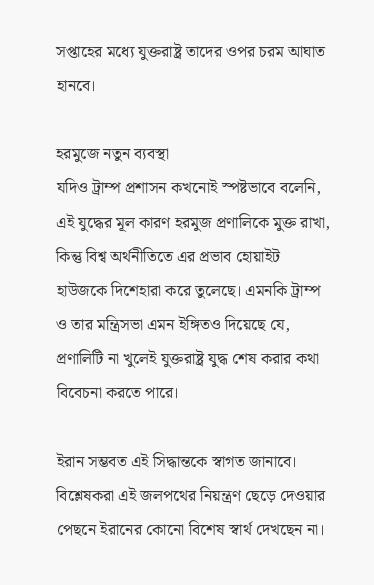সপ্তাহের মধ্যে যুক্তরাষ্ট্র তাদের ওপর চরম আঘাত হানবে।

হরমুজে নতুন ব্যবস্থা
যদিও ট্রাম্প প্রশাসন কখনোই স্পষ্টভাবে বলেনি, এই যুদ্ধের মূল কারণ হরমুজ প্রণালিকে মুক্ত রাখা, কিন্তু বিশ্ব অর্থনীতিতে এর প্রভাব হোয়াইট হাউজকে দিশেহারা করে তুলেছে। এমনকি ট্রাম্প ও তার মন্ত্রিসভা এমন ইঙ্গিতও দিয়েছে যে, প্রণালিটি না খুলেই যুক্তরাষ্ট্র যুদ্ধ শেষ করার কথা বিবেচনা করতে পারে।

ইরান সম্ভবত এই সিদ্ধান্তকে স্বাগত জানাবে। বিশ্লেষকরা এই জলপথের নিয়ন্ত্রণ ছেড়ে দেওয়ার পেছনে ইরানের কোনো বিশেষ স্বার্থ দেখছেন না।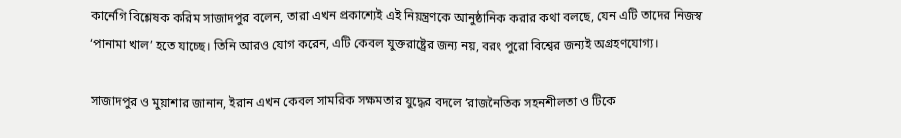কার্নেগি বিশ্লেষক করিম সাজাদপুর বলেন, তারা এখন প্রকাশ্যেই এই নিয়ন্ত্রণকে আনুষ্ঠানিক করার কথা বলছে, যেন এটি তাদের নিজস্ব ‘পানামা খাল’ হতে যাচ্ছে। তিনি আরও যোগ করেন, এটি কেবল যুক্তরাষ্ট্রের জন্য নয়, বরং পুরো বিশ্বের জন্যই অগ্রহণযোগ্য।

সাজাদপুর ও মুয়াশার জানান, ইরান এখন কেবল সামরিক সক্ষমতার যুদ্ধের বদলে ‘রাজনৈতিক সহনশীলতা ও টিকে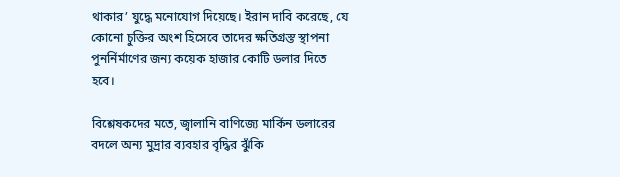থাকার’ যুদ্ধে মনোযোগ দিয়েছে। ইরান দাবি করেছে, যে কোনো চুক্তির অংশ হিসেবে তাদের ক্ষতিগ্রস্ত স্থাপনা পুনর্নির্মাণের জন্য কয়েক হাজার কোটি ডলার দিতে হবে।

বিশ্লেষকদের মতে, জ্বালানি বাণিজ্যে মার্কিন ডলারের বদলে অন্য মুদ্রার ব্যবহার বৃদ্ধির ঝুঁকি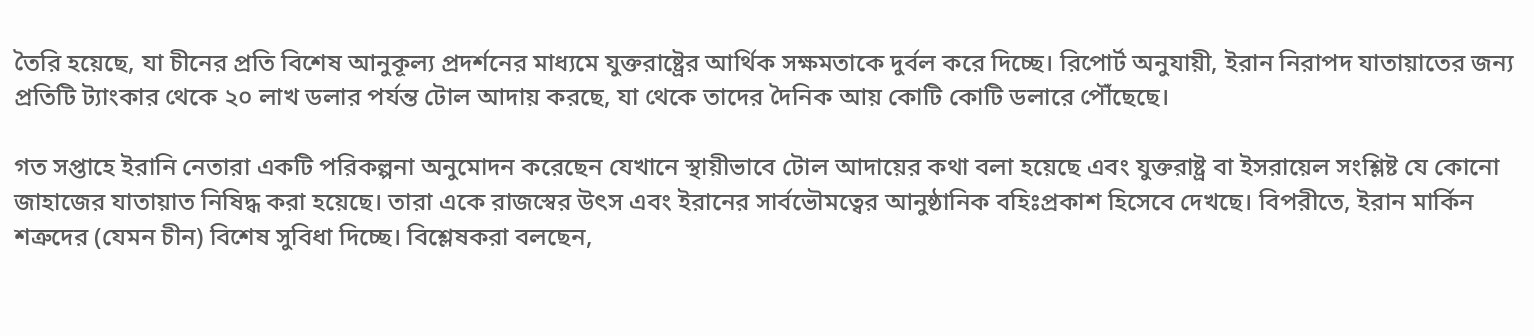তৈরি হয়েছে, যা চীনের প্রতি বিশেষ আনুকূল্য প্রদর্শনের মাধ্যমে যুক্তরাষ্ট্রের আর্থিক সক্ষমতাকে দুর্বল করে দিচ্ছে। রিপোর্ট অনুযায়ী, ইরান নিরাপদ যাতায়াতের জন্য প্রতিটি ট্যাংকার থেকে ২০ লাখ ডলার পর্যন্ত টোল আদায় করছে, যা থেকে তাদের দৈনিক আয় কোটি কোটি ডলারে পৌঁছেছে।

গত সপ্তাহে ইরানি নেতারা একটি পরিকল্পনা অনুমোদন করেছেন যেখানে স্থায়ীভাবে টোল আদায়ের কথা বলা হয়েছে এবং যুক্তরাষ্ট্র বা ইসরায়েল সংশ্লিষ্ট যে কোনো জাহাজের যাতায়াত নিষিদ্ধ করা হয়েছে। তারা একে রাজস্বের উৎস এবং ইরানের সার্বভৌমত্বের আনুষ্ঠানিক বহিঃপ্রকাশ হিসেবে দেখছে। বিপরীতে, ইরান মার্কিন শত্রুদের (যেমন চীন) বিশেষ সুবিধা দিচ্ছে। বিশ্লেষকরা বলছেন,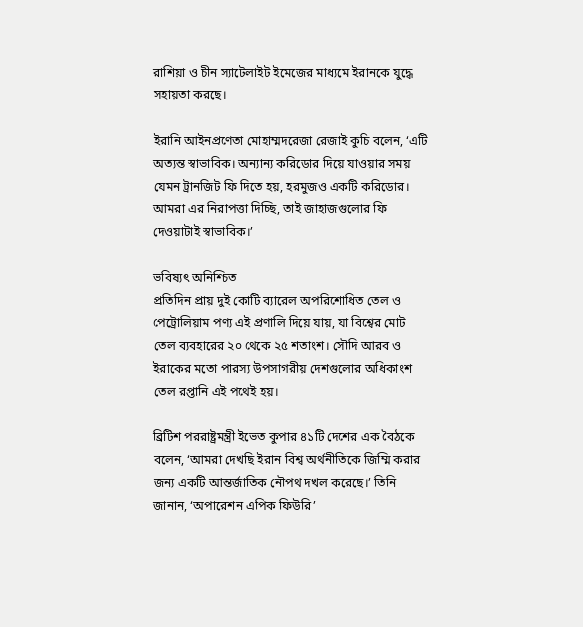রাশিয়া ও চীন স্যাটেলাইট ইমেজের মাধ্যমে ইরানকে যুদ্ধে সহায়তা করছে।

ইরানি আইনপ্রণেতা মোহাম্মদরেজা রেজাই কুচি বলেন, ‘এটি অত্যন্ত স্বাভাবিক। অন্যান্য করিডোর দিয়ে যাওয়ার সময় যেমন ট্রানজিট ফি দিতে হয়, হরমুজও একটি করিডোর। আমরা এর নিরাপত্তা দিচ্ছি, তাই জাহাজগুলোর ফি দেওয়াটাই স্বাভাবিক।’

ভবিষ্যৎ অনিশ্চিত
প্রতিদিন প্রায় দুই কোটি ব্যারেল অপরিশোধিত তেল ও পেট্রোলিয়াম পণ্য এই প্রণালি দিয়ে যায়, যা বিশ্বের মোট তেল ব্যবহারের ২০ থেকে ২৫ শতাংশ। সৌদি আরব ও ইরাকের মতো পারস্য উপসাগরীয় দেশগুলোর অধিকাংশ তেল রপ্তানি এই পথেই হয়।

ব্রিটিশ পররাষ্ট্রমন্ত্রী ইভেত কুপার ৪১টি দেশের এক বৈঠকে বলেন, ‘আমরা দেখছি ইরান বিশ্ব অর্থনীতিকে জিম্মি করার জন্য একটি আন্তর্জাতিক নৌপথ দখল করেছে।’ তিনি জানান, ‘অপারেশন এপিক ফিউরি’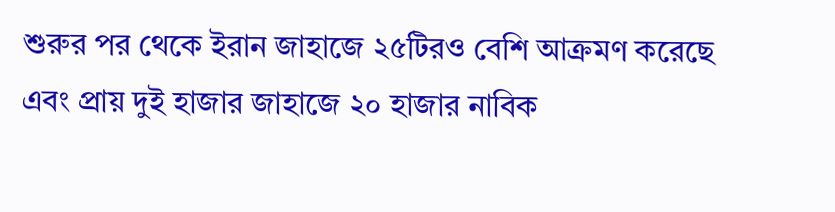শুরুর পর থেকে ইরান জাহাজে ২৫টিরও বেশি আক্রমণ করেছে এবং প্রায় দুই হাজার জাহাজে ২০ হাজার নাবিক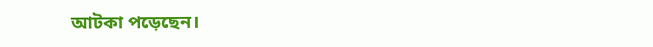আটকা পড়েছেন।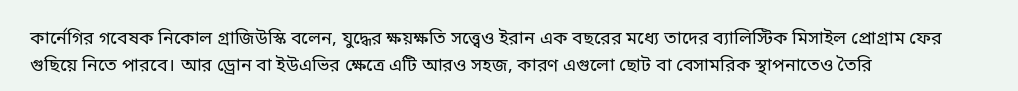কার্নেগির গবেষক নিকোল গ্রাজিউস্কি বলেন, যুদ্ধের ক্ষয়ক্ষতি সত্ত্বেও ইরান এক বছরের মধ্যে তাদের ব্যালিস্টিক মিসাইল প্রোগ্রাম ফের গুছিয়ে নিতে পারবে। আর ড্রোন বা ইউএভির ক্ষেত্রে এটি আরও সহজ, কারণ এগুলো ছোট বা বেসামরিক স্থাপনাতেও তৈরি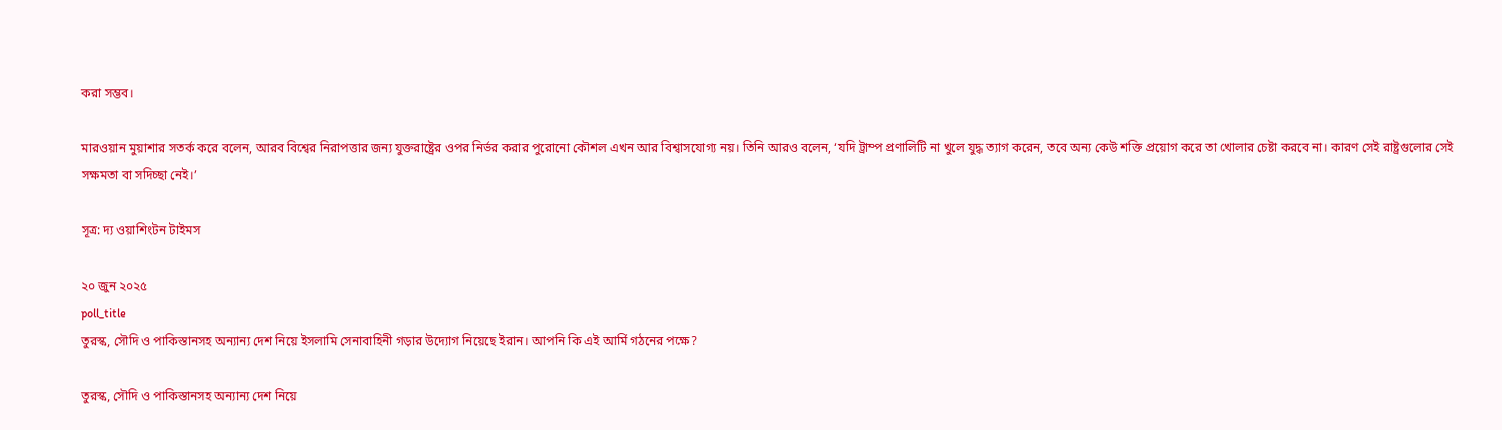করা সম্ভব।

মারওয়ান মুয়াশার সতর্ক করে বলেন, আরব বিশ্বের নিরাপত্তার জন্য যুক্তরাষ্ট্রের ওপর নির্ভর করার পুরোনো কৌশল এখন আর বিশ্বাসযোগ্য নয়। তিনি আরও বলেন, ‘যদি ট্রাম্প প্রণালিটি না খুলে যুদ্ধ ত্যাগ করেন, তবে অন্য কেউ শক্তি প্রয়োগ করে তা খোলার চেষ্টা করবে না। কারণ সেই রাষ্ট্রগুলোর সেই সক্ষমতা বা সদিচ্ছা নেই।’

সূত্র: দ্য ওয়াশিংটন টাইমস

২০ জুন ২০২৫
poll_title
তুরস্ক, সৌদি ও পাকিস্তানসহ অন্যান্য দেশ নিয়ে ইসলামি সেনাবাহিনী গড়ার উদ্যোগ নিয়েছে ইরান। আপনি কি এই আর্মি গঠনের পক্ষে?

তুরস্ক, সৌদি ও পাকিস্তানসহ অন্যান্য দেশ নিয়ে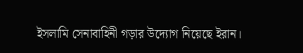ইসলামি সেনাবাহিনী গড়ার উদ্যোগ নিয়েছে ইরান।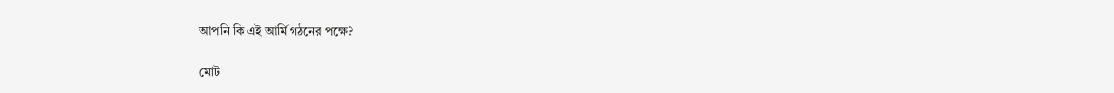আপনি কি এই আর্মি গঠনের পক্ষে?

মোট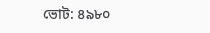ভোট: ৪৯৮০